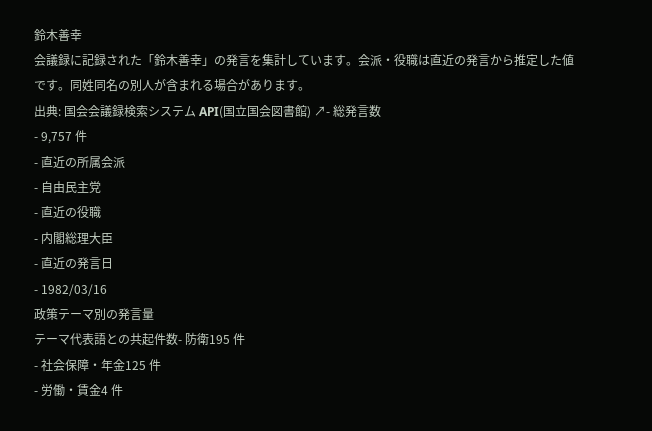鈴木善幸
会議録に記録された「鈴木善幸」の発言を集計しています。会派・役職は直近の発言から推定した値です。同姓同名の別人が含まれる場合があります。
出典: 国会会議録検索システム API(国立国会図書館) ↗- 総発言数
- 9,757 件
- 直近の所属会派
- 自由民主党
- 直近の役職
- 内閣総理大臣
- 直近の発言日
- 1982/03/16
政策テーマ別の発言量
テーマ代表語との共起件数- 防衛195 件
- 社会保障・年金125 件
- 労働・賃金4 件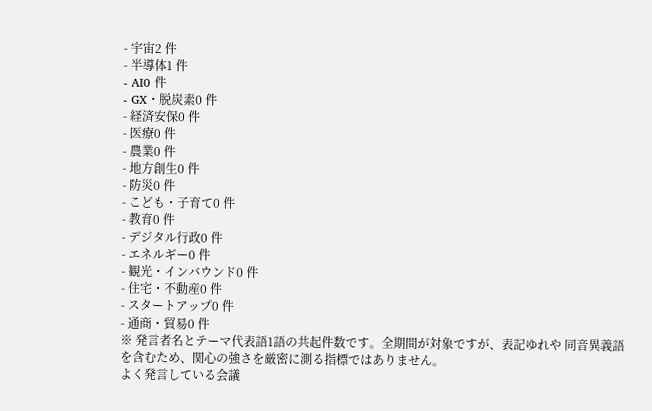- 宇宙2 件
- 半導体1 件
- AI0 件
- GX・脱炭素0 件
- 経済安保0 件
- 医療0 件
- 農業0 件
- 地方創生0 件
- 防災0 件
- こども・子育て0 件
- 教育0 件
- デジタル行政0 件
- エネルギー0 件
- 観光・インバウンド0 件
- 住宅・不動産0 件
- スタートアップ0 件
- 通商・貿易0 件
※ 発言者名とテーマ代表語1語の共起件数です。全期間が対象ですが、表記ゆれや 同音異義語を含むため、関心の強さを厳密に測る指標ではありません。
よく発言している会議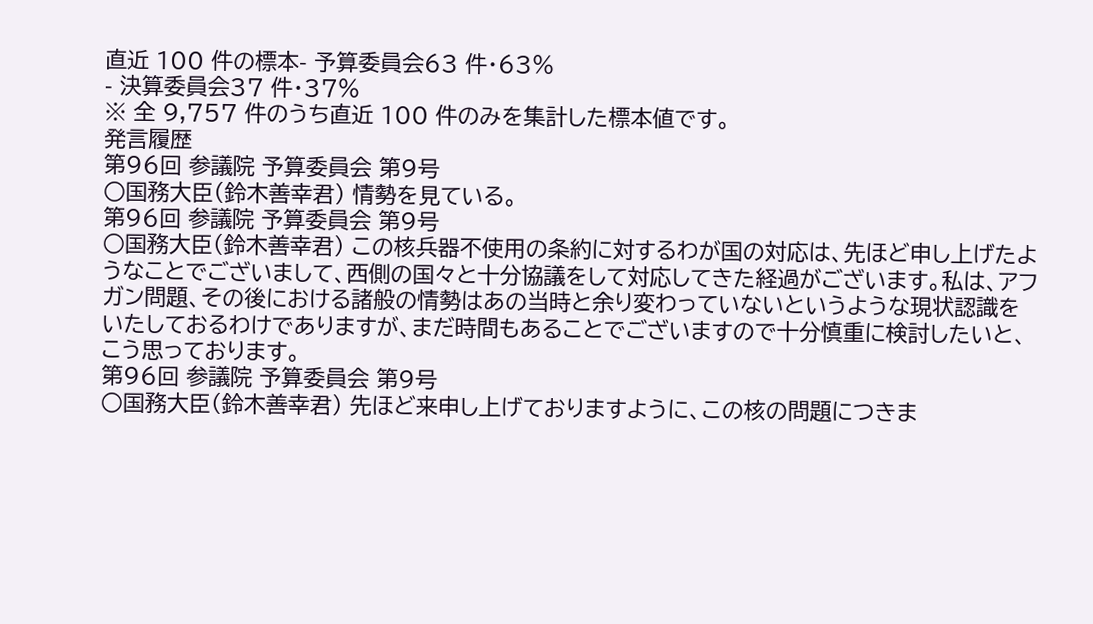直近 100 件の標本- 予算委員会63 件・63%
- 決算委員会37 件・37%
※ 全 9,757 件のうち直近 100 件のみを集計した標本値です。
発言履歴
第96回 参議院 予算委員会 第9号
○国務大臣(鈴木善幸君) 情勢を見ている。
第96回 参議院 予算委員会 第9号
○国務大臣(鈴木善幸君) この核兵器不使用の条約に対するわが国の対応は、先ほど申し上げたようなことでございまして、西側の国々と十分協議をして対応してきた経過がございます。私は、アフガン問題、その後における諸般の情勢はあの当時と余り変わっていないというような現状認識をいたしておるわけでありますが、まだ時間もあることでございますので十分慎重に検討したいと、こう思っております。
第96回 参議院 予算委員会 第9号
○国務大臣(鈴木善幸君) 先ほど来申し上げておりますように、この核の問題につきま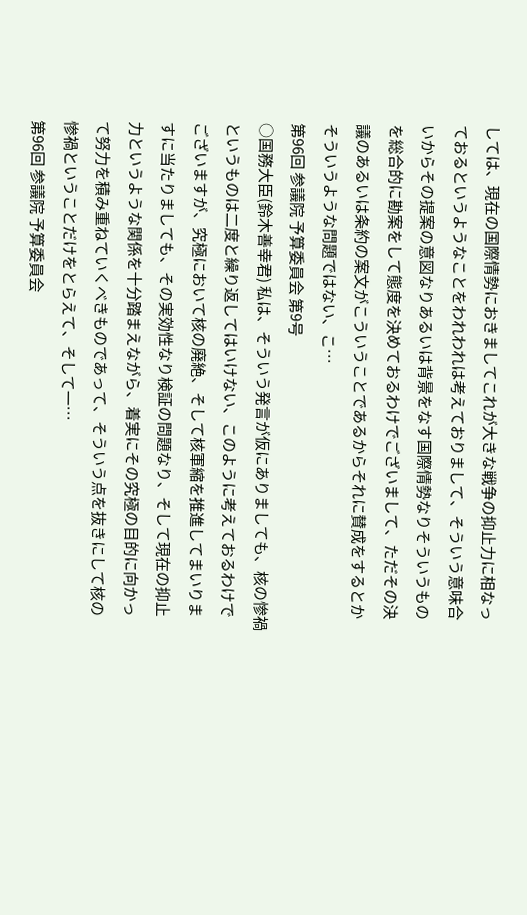しては、現在の国際情勢におきましてこれが大きな戦争の抑止力に相なっておるというようなことをわれわれは考えておりまして、そういう意味合いからその提案の意図なりあるいは背景をなす国際情勢なりそういうものを総合的に勘案をして態度を決めておるわけでございまして、ただその決議のあるいは条約の案文がこういうことであるからそれに賛成をするとかそういうような問題ではない、こ…
第96回 参議院 予算委員会 第9号
○国務大臣(鈴木善幸君) 私は、そういう発言が仮にありましても、核の惨禍というものは二度と繰り返してはいけない、このように考えておるわけでございますが、究極において核の廃絶、そして核軍縮を推進してまいりますに当たりましても、その実効性なり検証の問題なり、そして現在の抑止力というような関係を十分踏まえながら、着実にその究極の目的に向かって努力を積み重ねていくべきものであって、そういう点を抜きにして核の惨禍ということだけをとらえて、そして一…
第96回 参議院 予算委員会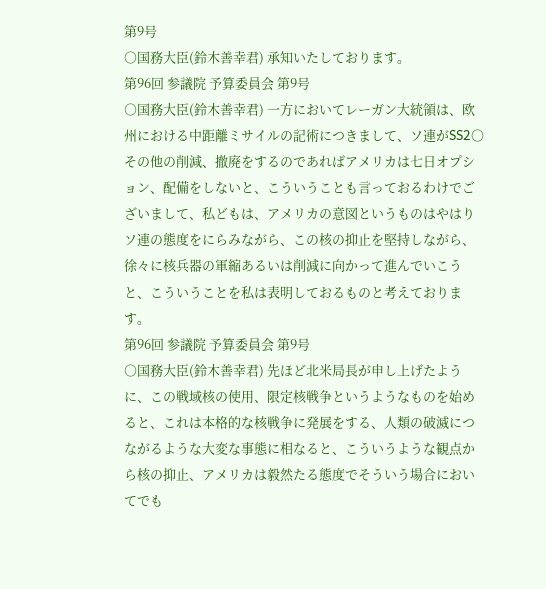第9号
○国務大臣(鈴木善幸君) 承知いたしております。
第96回 参議院 予算委員会 第9号
○国務大臣(鈴木善幸君) 一方においてレーガン大統領は、欧州における中距離ミサイルの記術につきまして、ソ連がSS2〇その他の削減、撤廃をするのであればアメリカは七日オプション、配備をしないと、こういうことも言っておるわけでございまして、私どもは、アメリカの意図というものはやはりソ連の態度をにらみながら、この核の抑止を堅持しながら、徐々に核兵器の軍縮あるいは削減に向かって進んでいこうと、こういうことを私は表明しておるものと考えております。
第96回 参議院 予算委員会 第9号
○国務大臣(鈴木善幸君) 先ほど北米局長が申し上げたように、この戦域核の使用、限定核戦争というようなものを始めると、これは本格的な核戦争に発展をする、人類の破滅につながるような大変な事態に相なると、こういうような観点から核の抑止、アメリカは毅然たる態度でそういう場合においてでも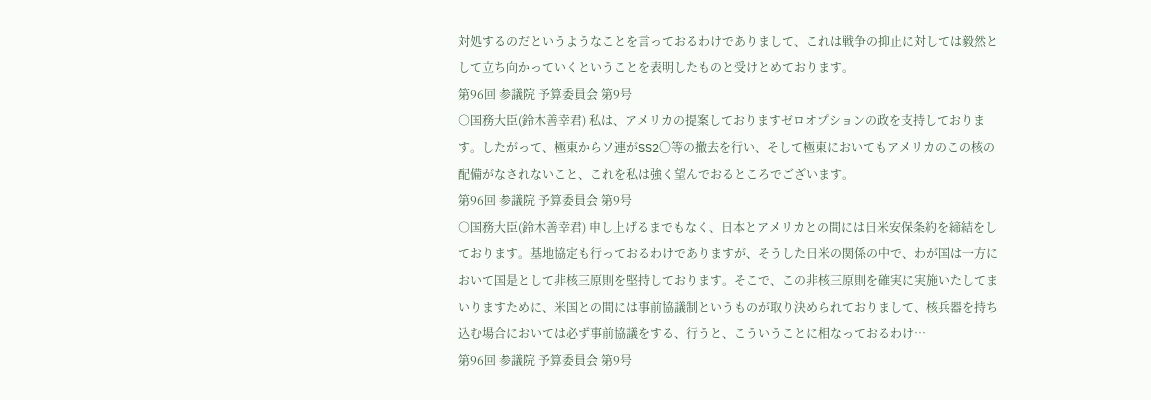対処するのだというようなことを言っておるわけでありまして、これは戦争の抑止に対しては毅然として立ち向かっていくということを表明したものと受けとめております。
第96回 参議院 予算委員会 第9号
○国務大臣(鈴木善幸君) 私は、アメリカの提案しておりますゼロオプションの政を支持しております。したがって、極東からソ連がSS2〇等の撤去を行い、そして極東においてもアメリカのこの核の配備がなされないこと、これを私は強く望んでおるところでございます。
第96回 参議院 予算委員会 第9号
○国務大臣(鈴木善幸君) 申し上げるまでもなく、日本とアメリカとの間には日米安保条約を締結をしております。基地協定も行っておるわけでありますが、そうした日米の関係の中で、わが国は一方において国是として非核三原則を堅持しております。そこで、この非核三原則を確実に実施いたしてまいりますために、米国との間には事前協議制というものが取り決められておりまして、核兵器を持ち込む場合においては必ず事前協議をする、行うと、こういうことに相なっておるわけ…
第96回 参議院 予算委員会 第9号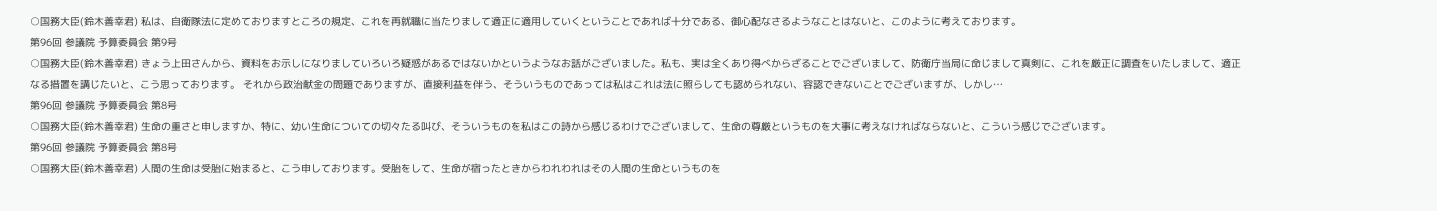○国務大臣(鈴木善幸君) 私は、自衛隊法に定めておりますところの規定、これを再就職に当たりまして適正に適用していくということであれば十分である、御心配なさるようなことはないと、このように考えております。
第96回 参議院 予算委員会 第9号
○国務大臣(鈴木善幸君) きょう上田さんから、資料をお示しになりましていろいろ疑惑があるではないかというようなお話がございました。私も、実は全くあり得べからざることでございまして、防衛庁当局に命じまして真剣に、これを厳正に調査をいたしまして、適正なる措置を講じたいと、こう思っております。 それから政治献金の問題でありますが、直接利益を伴う、そういうものであっては私はこれは法に照らしても認められない、容認できないことでございますが、しかし…
第96回 参議院 予算委員会 第8号
○国務大臣(鈴木善幸君) 生命の重さと申しますか、特に、幼い生命についての切々たる叫び、そういうものを私はこの詩から感じるわけでございまして、生命の尊厳というものを大事に考えなければならないと、こういう感じでございます。
第96回 参議院 予算委員会 第8号
○国務大臣(鈴木善幸君) 人間の生命は受胎に始まると、こう申しております。受胎をして、生命が宿ったときからわれわれはその人間の生命というものを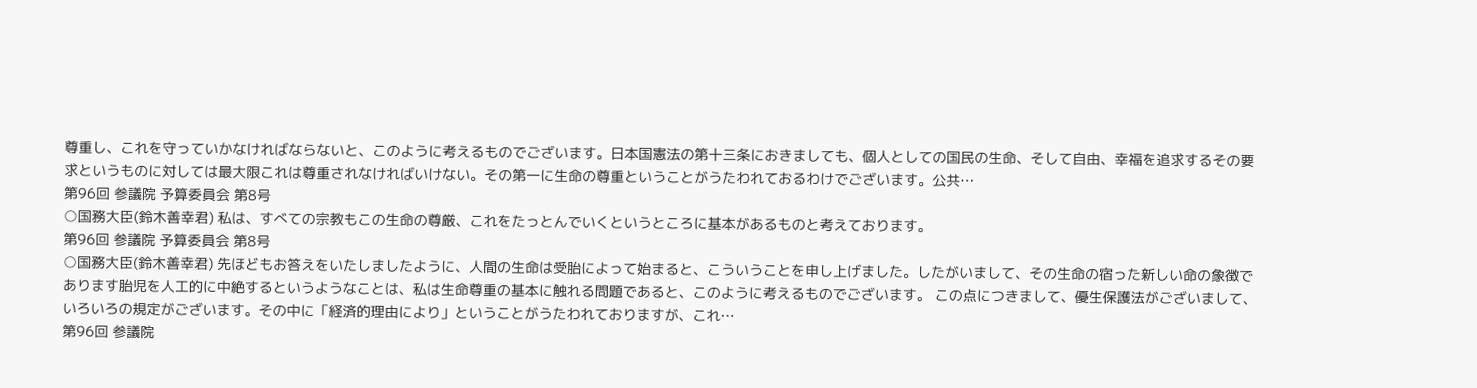尊重し、これを守っていかなければならないと、このように考えるものでございます。日本国憲法の第十三条におきましても、個人としての国民の生命、そして自由、幸福を追求するその要求というものに対しては最大限これは尊重されなければいけない。その第一に生命の尊重ということがうたわれておるわけでございます。公共…
第96回 参議院 予算委員会 第8号
○国務大臣(鈴木善幸君) 私は、すべての宗教もこの生命の尊厳、これをたっとんでいくというところに基本があるものと考えております。
第96回 参議院 予算委員会 第8号
○国務大臣(鈴木善幸君) 先ほどもお答えをいたしましたように、人間の生命は受胎によって始まると、こういうことを申し上げました。したがいまして、その生命の宿った新しい命の象徴であります胎児を人工的に中絶するというようなことは、私は生命尊重の基本に触れる問題であると、このように考えるものでございます。 この点につきまして、優生保護法がございまして、いろいろの規定がございます。その中に「経済的理由により」ということがうたわれておりますが、これ…
第96回 参議院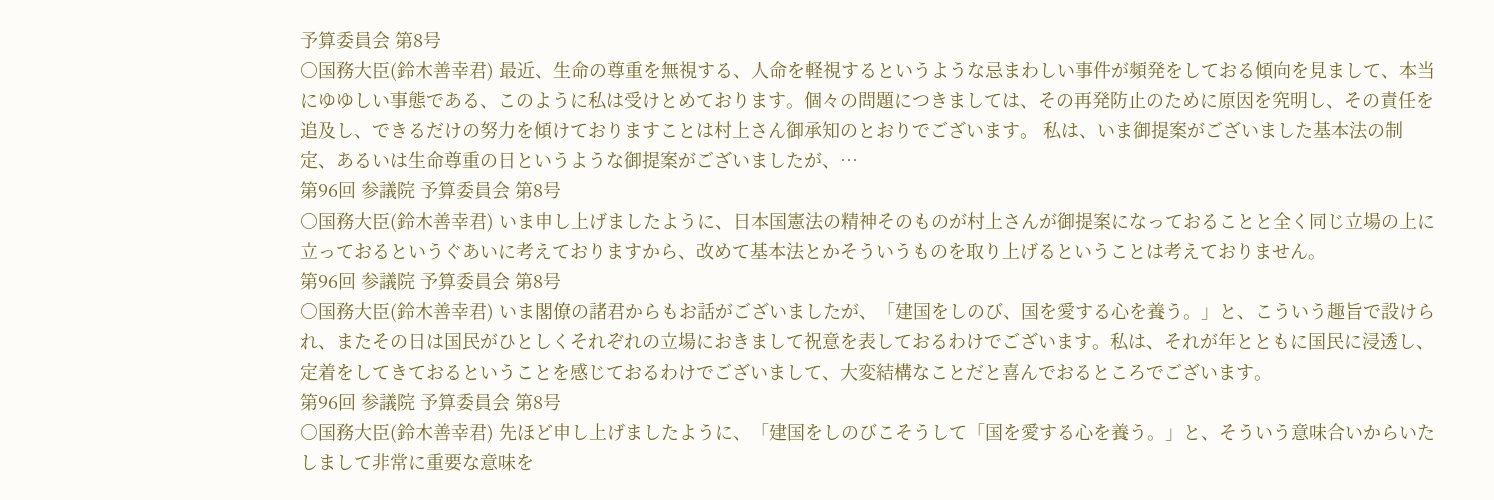予算委員会 第8号
○国務大臣(鈴木善幸君) 最近、生命の尊重を無視する、人命を軽視するというような忌まわしい事件が頻発をしておる傾向を見まして、本当にゆゆしい事態である、このように私は受けとめております。個々の問題につきましては、その再発防止のために原因を究明し、その責任を追及し、できるだけの努力を傾けておりますことは村上さん御承知のとおりでございます。 私は、いま御提案がございました基本法の制定、あるいは生命尊重の日というような御提案がございましたが、…
第96回 参議院 予算委員会 第8号
○国務大臣(鈴木善幸君) いま申し上げましたように、日本国憲法の精神そのものが村上さんが御提案になっておることと全く同じ立場の上に立っておるというぐあいに考えておりますから、改めて基本法とかそういうものを取り上げるということは考えておりません。
第96回 参議院 予算委員会 第8号
○国務大臣(鈴木善幸君) いま閣僚の諸君からもお話がございましたが、「建国をしのび、国を愛する心を養う。」と、こういう趣旨で設けられ、またその日は国民がひとしくそれぞれの立場におきまして祝意を表しておるわけでございます。私は、それが年とともに国民に浸透し、定着をしてきておるということを感じておるわけでございまして、大変結構なことだと喜んでおるところでございます。
第96回 参議院 予算委員会 第8号
○国務大臣(鈴木善幸君) 先ほど申し上げましたように、「建国をしのびこそうして「国を愛する心を養う。」と、そういう意味合いからいたしまして非常に重要な意味を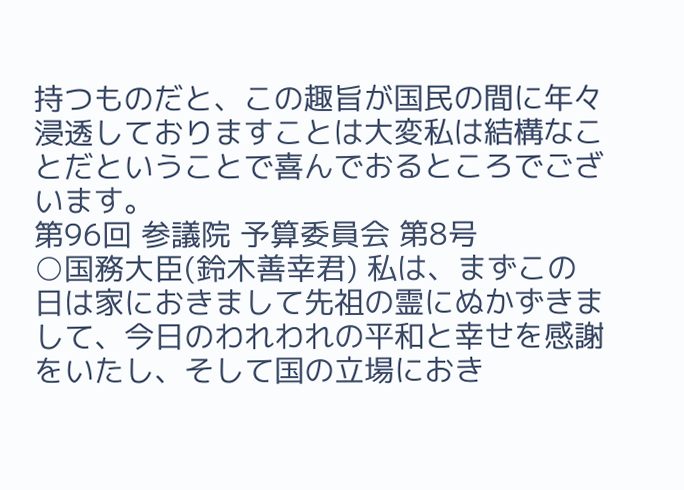持つものだと、この趣旨が国民の間に年々浸透しておりますことは大変私は結構なことだということで喜んでおるところでございます。
第96回 参議院 予算委員会 第8号
○国務大臣(鈴木善幸君) 私は、まずこの日は家におきまして先祖の霊にぬかずきまして、今日のわれわれの平和と幸せを感謝をいたし、そして国の立場におき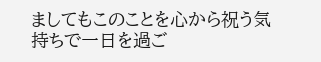ましてもこのことを心から祝う気持ちで一日を過ご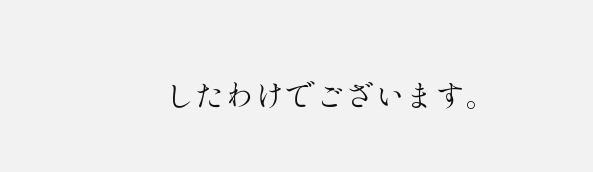したわけでございます。